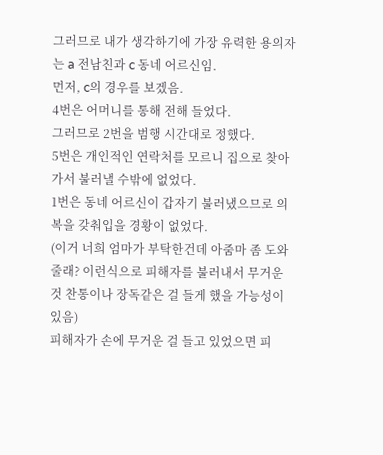그러므로 내가 생각하기에 가장 유력한 용의자는 a 전남친과 c 동네 어르신임.
먼저, c의 경우를 보겠음.
4번은 어머니를 통해 전해 들었다.
그러므로 2번을 범행 시간대로 정했다.
5번은 개인적인 연락처를 모르니 집으로 찾아가서 불러낼 수밖에 없었다.
1번은 동네 어르신이 갑자기 불러냈으므로 의복을 갖춰입을 경황이 없었다.
(이거 너희 엄마가 부탁한건데 아줌마 좀 도와줄래? 이런식으로 피해자를 불러내서 무거운 것 찬통이나 장독같은 걸 들게 했을 가능성이 있음)
피해자가 손에 무거운 걸 들고 있었으면 피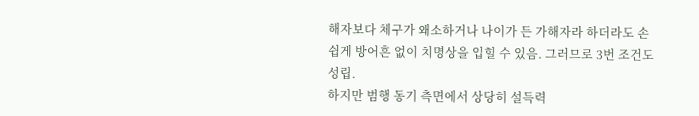해자보다 체구가 왜소하거나 나이가 든 가해자라 하더라도 손쉽게 방어흔 없이 치명상을 입힐 수 있음. 그러므로 3번 조건도 성립.
하지만 범행 동기 측면에서 상당히 설득력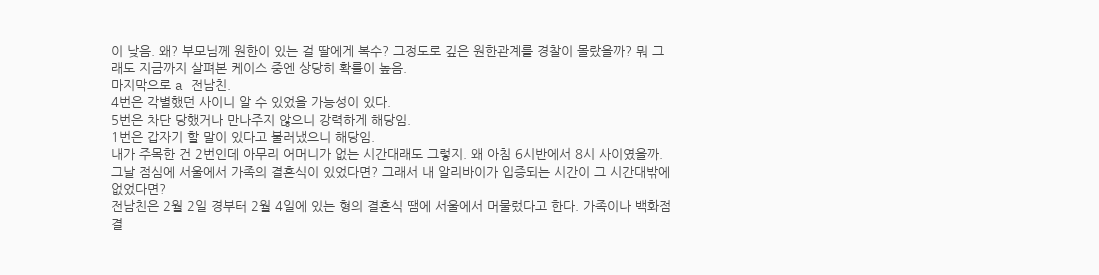이 낮음. 왜? 부모님께 원한이 있는 걸 딸에게 복수? 그정도로 깊은 원한관계를 경찰이 몰랐을까? 뭐 그래도 지금까지 살펴본 케이스 중엔 상당히 확률이 높음.
마지막으로 a 전남친.
4번은 각별했던 사이니 알 수 있었을 가능성이 있다.
5번은 차단 당했거나 만나주지 않으니 강력하게 해당임.
1번은 갑자기 할 말이 있다고 불러냈으니 해당임.
내가 주목한 건 2번인데 아무리 어머니가 없는 시간대래도 그렇지. 왜 아침 6시반에서 8시 사이였을까.
그날 점심에 서울에서 가족의 결혼식이 있었다면? 그래서 내 알리바이가 입증되는 시간이 그 시간대밖에 없었다면?
전남친은 2월 2일 경부터 2월 4일에 있는 형의 결혼식 땜에 서울에서 머물렀다고 한다. 가족이나 백화점 결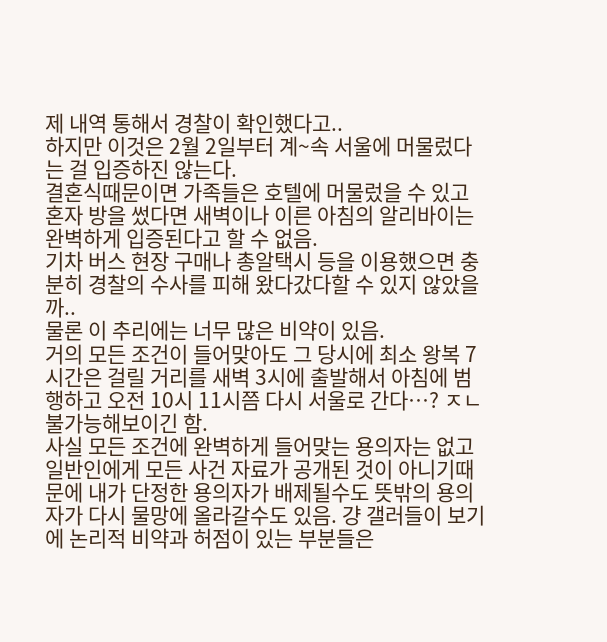제 내역 통해서 경찰이 확인했다고..
하지만 이것은 2월 2일부터 계~속 서울에 머물렀다는 걸 입증하진 않는다.
결혼식때문이면 가족들은 호텔에 머물렀을 수 있고 혼자 방을 썼다면 새벽이나 이른 아침의 알리바이는 완벽하게 입증된다고 할 수 없음.
기차 버스 현장 구매나 총알택시 등을 이용했으면 충분히 경찰의 수사를 피해 왔다갔다할 수 있지 않았을까..
물론 이 추리에는 너무 많은 비약이 있음.
거의 모든 조건이 들어맞아도 그 당시에 최소 왕복 7시간은 걸릴 거리를 새벽 3시에 출발해서 아침에 범행하고 오전 10시 11시쯤 다시 서울로 간다…? ㅈㄴ 불가능해보이긴 함.
사실 모든 조건에 완벽하게 들어맞는 용의자는 없고 일반인에게 모든 사건 자료가 공개된 것이 아니기때문에 내가 단정한 용의자가 배제될수도 뜻밖의 용의자가 다시 물망에 올라갈수도 있음. 걍 갤러들이 보기에 논리적 비약과 허점이 있는 부분들은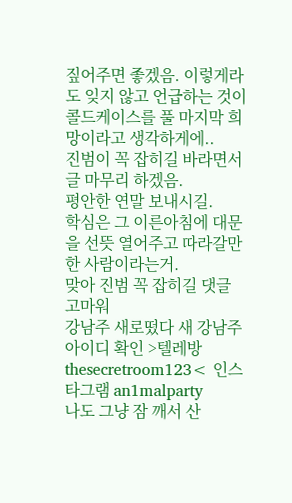짚어주면 좋겠음. 이렇게라도 잊지 않고 언급하는 것이 콜드케이스를 풀 마지막 희망이라고 생각하게에..
진범이 꼭 잡히길 바라면서 글 마무리 하겠음.
평안한 연말 보내시길.
학심은 그 이른아침에 대문을 선뜻 열어주고 따라갈만한 사람이라는거.
맞아 진범 꼭 잡히길 댓글 고마워
강남주 새로떴다 새 강남주 아이디 확인 >텔레방 thesecretroom123< 인스타그램 an1malparty
나도 그냥 잠 깨서 산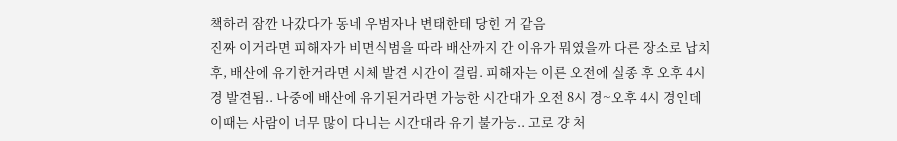책하러 잠깐 나갔다가 동네 우범자나 변태한테 당힌 거 같음
진짜 이거라면 피해자가 비면식범을 따라 배산까지 간 이유가 뭐였을까 다른 장소로 납치 후, 배산에 유기한거라면 시체 발견 시간이 걸림. 피해자는 이른 오전에 실종 후 오후 4시 경 발견됨.. 나중에 배산에 유기된거라면 가능한 시간대가 오전 8시 경~오후 4시 경인데 이때는 사람이 너무 많이 다니는 시간대라 유기 불가능.. 고로 걍 처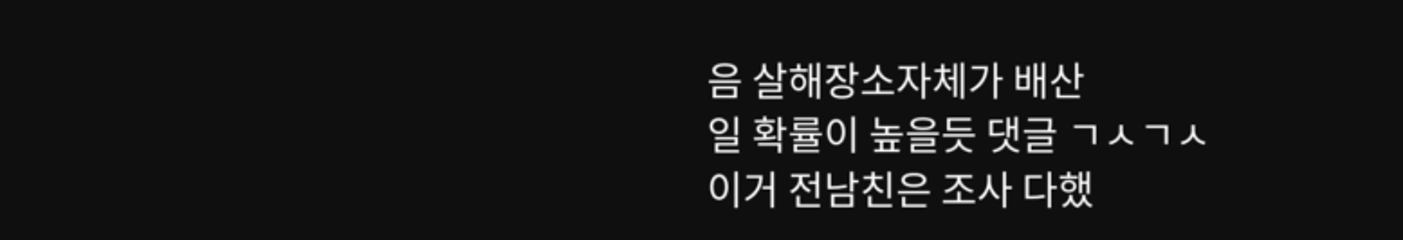음 살해장소자체가 배산
일 확률이 높을듯 댓글 ㄱㅅㄱㅅ
이거 전남친은 조사 다했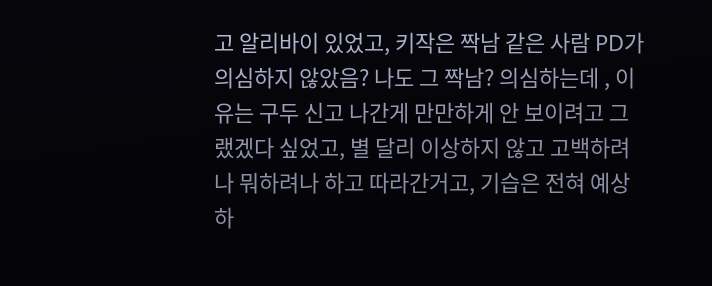고 알리바이 있었고, 키작은 짝남 같은 사람 PD가 의심하지 않았음? 나도 그 짝남? 의심하는데 , 이유는 구두 신고 나간게 만만하게 안 보이려고 그랬겠다 싶었고, 별 달리 이상하지 않고 고백하려나 뭐하려나 하고 따라간거고, 기습은 전혀 예상하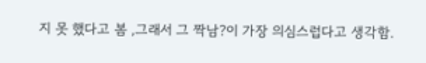지 못 했다고 봄 ,그래서 그 짝남?이 가장 의심스럽다고 생각함.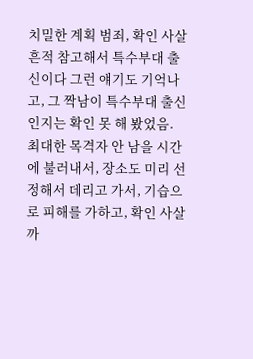치밀한 계획 범죄, 확인 사살 흔적 참고해서 특수부대 출신이다 그런 얘기도 기억나고, 그 짝남이 특수부대 출신인지는 확인 못 해 봤었음.
최대한 목격자 안 남을 시간에 불러내서, 장소도 미리 선정해서 데리고 가서, 기습으로 피해를 가하고, 확인 사살까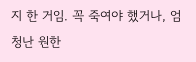지 한 거임. 꼭 죽여야 했거나, 엄청난 원한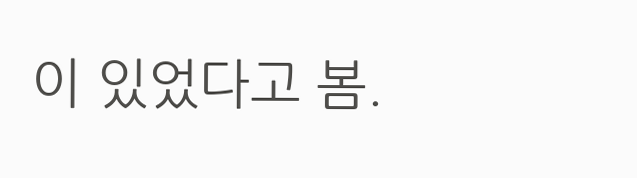이 있었다고 봄.